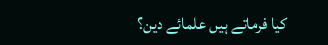کیا فرماتے ہیں علمائے دین؟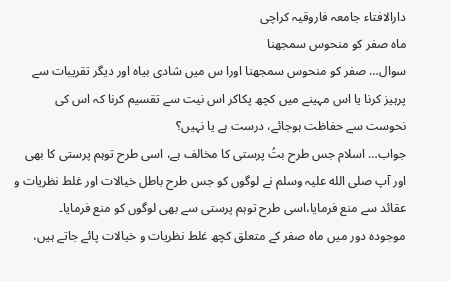دارالافتاء جامعہ فاروقیہ کراچی
ماہ صفر کو منحوس سمجھنا
سوال… صفر کو منحوس سمجھنا اورا س میں شادی بیاہ اور دیگر تقریبات سے پرہیز کرنا یا اس مہینے میں کچھ پکاکر اس نیت سے تقسیم کرنا کہ اس کی نحوست سے حفاظت ہوجائے، درست ہے یا نہیں؟
جواب… اسلام جس طرح بتُ پرستی کا مخالف ہے، اسی طرح توہم پرستی کا بھی اور آپ صلی الله علیہ وسلم نے لوگوں کو جس طرح باطل خیالات اور غلط نظریات و عقائد سے منع فرمایا،اسی طرح توہم پرستی سے بھی لوگوں کو منع فرمایا۔
موجودہ دور میں ماہ صفر کے متعلق کچھ غلط نظریات و خیالات پائے جاتے ہیں،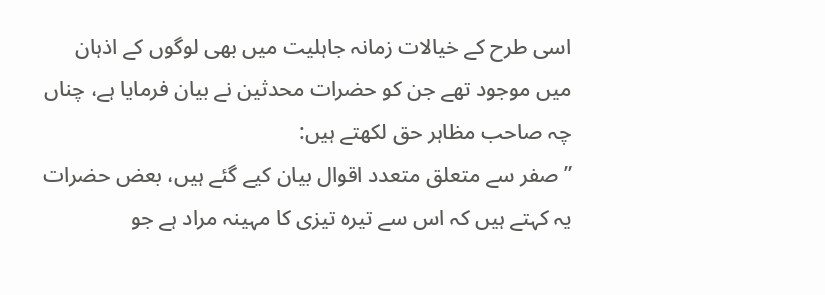اسی طرح کے خیالات زمانہ جاہلیت میں بھی لوگوں کے اذہان میں موجود تھے جن کو حضرات محدثین نے بیان فرمایا ہے، چناں چہ صاحب مظاہر حق لکھتے ہیں:
”صفر سے متعلق متعدد اقوال بیان کیے گئے ہیں، بعض حضرات یہ کہتے ہیں کہ اس سے تیرہ تیزی کا مہینہ مراد ہے جو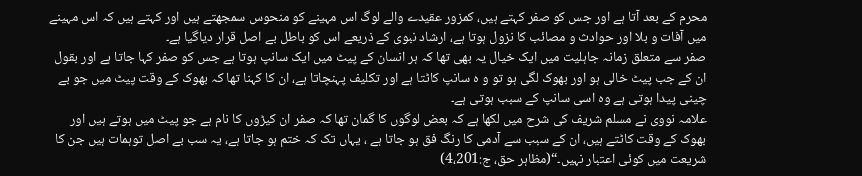محرم کے بعد آتا ہے اور جس کو صفر کہتے ہیں، کمزور عقیدے والے لوگ اس مہینے کو منحوس سمجھتے ہیں اور کہتے ہیں کہ اس مہینے میں آفات و بلا اور حوادث و مصائب کا نزول ہوتا ہے، ارشاد نبوی کے ذریعے اس کو باطل بے اصل قرار دیاگیا ہے۔
صفر سے متعلق زمانہ جاہلیت میں ایک خیال یہ بھی تھا کہ ہر انسان کے پیٹ میں ایک سانپ ہوتا ہے جس کو صفر کہا جاتا ہے اور بقول ان کے جب پیٹ خالی ہو اور بھوک لگی ہو تو و ہ سانپ کاٹتا ہے اور تکلیف پہنچاتا ہے، ان کا کہنا تھا کہ بھوک کے وقت پیٹ میں جو بے چینی پیدا ہوتی ہے وہ اسی سانپ کے سبب ہوتی ہے۔
علامہ نووی نے مسلم شریف کی شرح میں لکھا ہے کہ بعض لوگوں کا گمان تھا کہ صفر ان کیڑوں کا نام ہے جو پیٹ میں ہوتے ہیں اور بھوک کے وقت کاٹتے ہیں، ان کے سبب سے آدمی کا رنگ فق ہو جاتا ہے ، یہاں تک کہ ختم ہو جاتا ہے، یہ سب بے اصل توہمات ہیں جن کا شریعت میں کوئی اعتبار نہیں۔“(مظاہر حق، ج:4،201)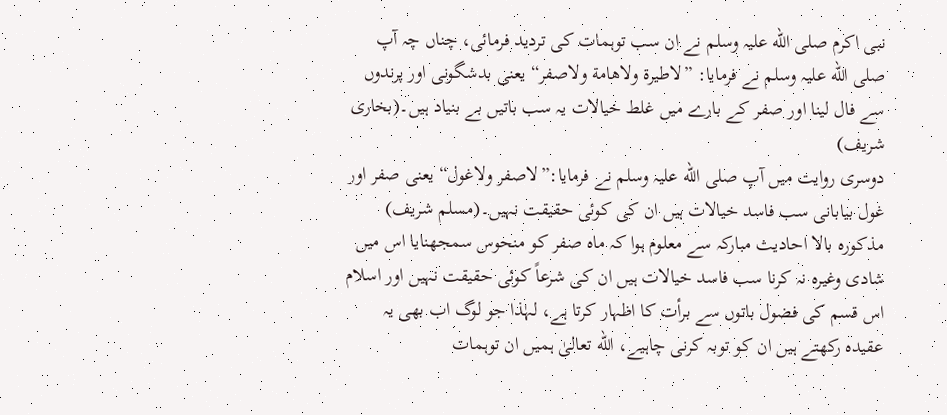نبی اکرم صلی الله علیہ وسلم نے ان سب توہمات کی تردید فرمائی، چناں چہ آپ صلی الله علیہ وسلم نے فرمایا: ”لاطیرة ولاھامة ولاصفر“ یعنی بدشگونی اور پرندوں سے فال لینا اور صفر کے بارے میں غلط خیالات یہ سب باتیں بے بنیاد ہیں۔(بخاری شریف)
دوسری روایت میں آپ صلی الله علیہ وسلم نے فرمایا:”لاصفر ولاغول“ یعنی صفر اور غول بیابانی سب فاسد خیالات ہیں ان کی کوئی حقیقت نہیں۔(مسلم شریف)
مذکورہ بالا احادیث مبارکہ سے معلوم ہوا کہ ماہ صفر کو منحوس سمجھنایا اس میں شادی وغیرہ نہ کرنا سب فاسد خیالات ہیں ان کی شرعاً کوئی حقیقت نہیں اور اسلام اس قسم کی فضول باتوں سے برأت کا اظہار کرتا ہے، لہٰذا جو لوگ اب بھی یہ عقیدہ رکھتے ہیں ان کو توبہ کرنی چاہیے، الله تعالیٰ ہمیں ان توہمات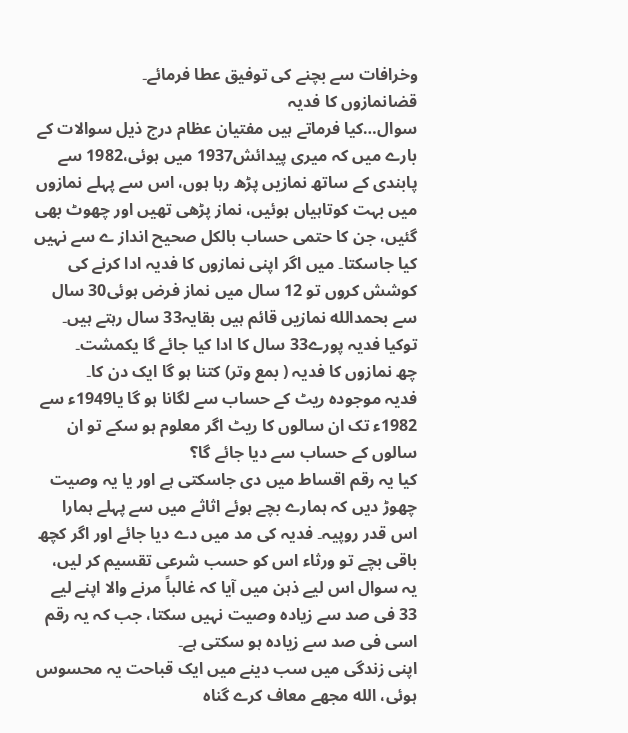وخرافات سے بچنے کی توفیق عطا فرمائے۔
قضانمازوں کا فدیہ
سوال…کیا فرماتے ہیں مفتیان عظام درج ذیل سوالات کے بارے میں کہ میری پیدائش1937 میں ہوئی،1982 سے پابندی کے ساتھ نمازیں پڑھ رہا ہوں، اس سے پہلے نمازوں میں بہت کوتاہیاں ہوئیں، نماز پڑھی تھیں اور چھوٹ بھی گئیں، جن کا حتمی حساب بالکل صحیح انداز ے سے نہیں کیا جاسکتا۔ میں اگر اپنی نمازوں کا فدیہ ادا کرنے کی کوشش کروں تو 12 سال میں نماز فرض ہوئی30 سال سے بحمدالله نمازیں قائم ہیں بقایہ33 سال رہتے ہیں۔
توکیا فدیہ پورے33 سال کا ادا کیا جائے گا یکمشت۔
چھ نمازوں کا فدیہ ( بمع وتر) کتنا ہو گا ایک دن کا۔
فدیہ موجودہ ریٹ کے حساب سے لگانا ہو گا یا1949ء سے 1982ء تک ان سالوں کا ریٹ اگر معلوم ہو سکے تو ان سالوں کے حساب سے دیا جائے گا؟
کیا یہ رقم اقساط میں دی جاسکتی ہے اور یا یہ وصیت چھوڑ دیں کہ ہمارے بچے ہوئے اثاثے میں سے پہلے ہمارا اس قدر روپیہ۔ فدیہ کی مد میں دے دیا جائے اور اگر کچھ باقی بچے تو ورثاء اس کو حسب شرعی تقسیم کر لیں، یہ سوال اس لیے ذہن میں آیا کہ غالباً مرنے والا اپنے لیے 33 فی صد سے زیادہ وصیت نہیں سکتا، جب کہ یہ رقم اسی فی صد سے زیادہ ہو سکتی ہے۔
اپنی زندگی میں سب دینے میں ایک قباحت یہ محسوس ہوئی، الله مجھے معاف کرے گناہ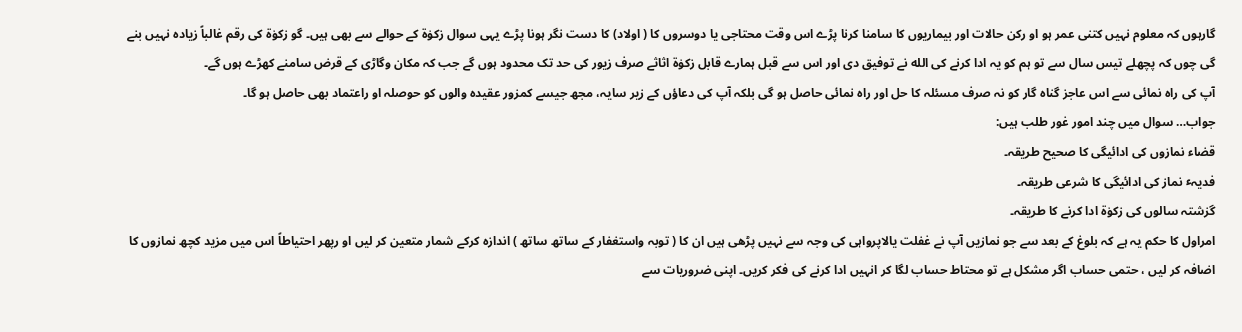گارہوں کہ معلوم نہیں کتنی عمر ہو او رکن حالات اور بیماریوں کا سامنا کرنا پڑے اس وقت محتاجی یا دوسروں کا ( اولاد) کا دست نگر ہونا پڑے یہی سوال زکوٰة کے حوالے سے بھی ہیں۔ گو زکوٰة کی رقم غالباً زیادہ نہیں بنے گی چوں کہ پچھلے تیس سال سے تو ہم کو یہ ادا کرنے کی الله نے توفیق دی اور اس سے قبل ہمارے قابل زکوٰة اثاثے صرف زیور کی حد تک محدود ہوں گے جب کہ مکان وگاڑی کے قرض سامنے کھڑے ہوں گے۔
آپ کی راہ نمائی سے اس عاجز گناہ گار کو نہ صرف مسئلہ کا حل اور راہ نمائی حاصل ہو گی بلکہ آپ کی دعاؤں کے زیر سایہ، مجھ جیسے کمزور عقیدہ والوں کو حوصلہ او راعتماد بھی حاصل ہو گا۔
جواب… سوال میں چند امور غور طلب ہیں:
قضاء نمازوں کی ادائیگی کا صحیح طریقہ۔
فدیہٴ نماز کی ادائیگی کا شرعی طریقہ۔
گزشتہ سالوں کی زکوٰة ادا کرنے کا طریقہ۔
امراول کا حکم یہ ہے کہ بلوغ کے بعد سے جو نمازیں آپ نے غفلت یالاپرواہی کی وجہ سے نہیں پڑھی ہیں ان کا ( توبہ واستغفار کے ساتھ ساتھ ) اندازہ کرکے شمار متعین کر لیں او رپھر احتیاطاً اس میں مزید کچھ نمازوں کا اضافہ کر لیں ، حتمی حساب اگر مشکل ہے تو محتاط حساب لگا کر انہیں ادا کرنے کی فکر کریں۔ اپنی ضروریات سے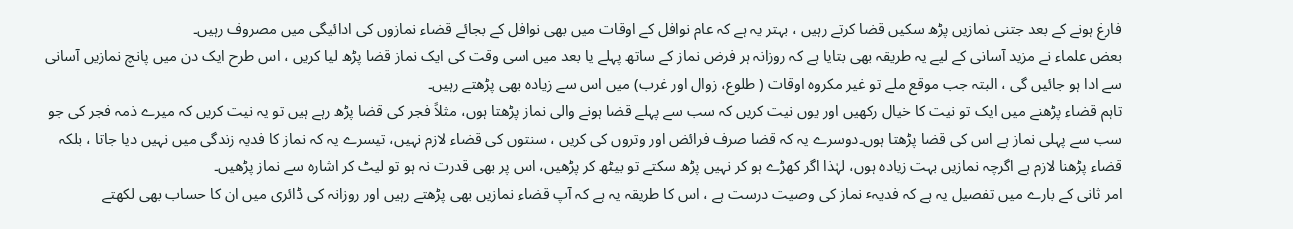فارغ ہونے کے بعد جتنی نمازیں پڑھ سکیں قضا کرتے رہیں ، بہتر یہ ہے کہ عام نوافل کے اوقات میں بھی نوافل کے بجائے قضاء نمازوں کی ادائیگی میں مصروف رہیں۔
بعض علماء نے مزید آسانی کے لیے یہ طریقہ بھی بتایا ہے کہ روزانہ ہر فرض نماز کے ساتھ پہلے یا بعد میں اسی وقت کی ایک نماز قضا پڑھ لیا کریں ، اس طرح ایک دن میں پانچ نمازیں آسانی سے ادا ہو جائیں گی ، البتہ جب موقع ملے تو غیر مکروہ اوقات ( طلوع، زوال اور غرب) میں اس سے زیادہ بھی پڑھتے رہیں۔
تاہم قضاء پڑھنے میں ایک تو نیت کا خیال رکھیں اور یوں نیت کریں کہ سب سے پہلے قضا ہونے والی نماز پڑھتا ہوں، مثلاً فجر کی قضا پڑھ رہے ہیں تو یہ نیت کریں کہ میرے ذمہ فجر کی جو سب سے پہلی نماز ہے اس کی قضا پڑھتا ہوں۔دوسرے یہ کہ قضا صرف فرائض اور وتروں کی کریں ، سنتوں کی قضاء لازم نہیں، تیسرے یہ کہ نماز کا فدیہ زندگی میں نہیں دیا جاتا ، بلکہ قضاء پڑھنا لازم ہے اگرچہ نمازیں بہت زیادہ ہوں، لہٰذا اگر کھڑے ہو کر نہیں پڑھ سکتے تو بیٹھ کر پڑھیں، اس پر بھی قدرت نہ ہو تو لیٹ کر اشارہ سے نماز پڑھیں۔
امر ثانی کے بارے میں تفصیل یہ ہے کہ فدیہٴ نماز کی وصیت درست ہے ، اس کا طریقہ یہ ہے کہ آپ قضاء نمازیں بھی پڑھتے رہیں اور روزانہ کی ڈائری میں ان کا حساب بھی لکھتے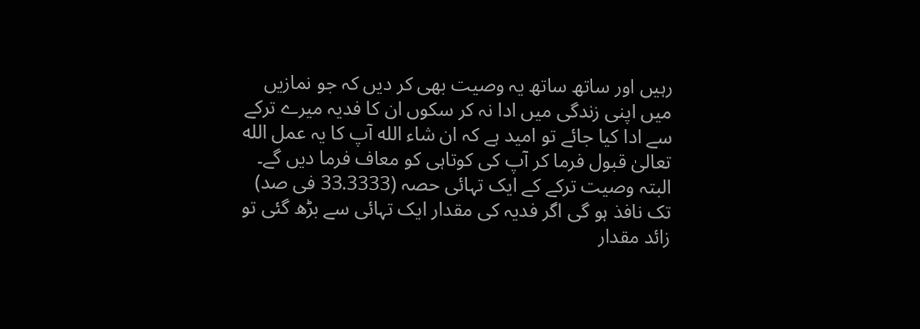رہیں اور ساتھ ساتھ یہ وصیت بھی کر دیں کہ جو نمازیں میں اپنی زندگی میں ادا نہ کر سکوں ان کا فدیہ میرے ترکے سے ادا کیا جائے تو امید ہے کہ ان شاء الله آپ کا یہ عمل الله تعالیٰ قبول فرما کر آپ کی کوتاہی کو معاف فرما دیں گے۔
البتہ وصیت ترکے کے ایک تہائی حصہ (33.3333 فی صد) تک نافذ ہو گی اگر فدیہ کی مقدار ایک تہائی سے بڑھ گئی تو زائد مقدار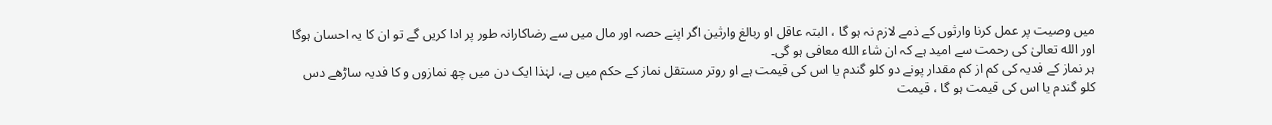میں وصیت پر عمل کرنا وارثوں کے ذمے لازم نہ ہو گا ، البتہ عاقل او ربالغ وارثین اگر اپنے حصہ اور مال میں سے رضاکارانہ طور پر ادا کریں گے تو ان کا یہ احسان ہوگا اور الله تعالیٰ کی رحمت سے امید ہے کہ ان شاء الله معافی ہو گی۔
ہر نماز کے فدیہ کی کم از کم مقدار پونے دو کلو گندم یا اس کی قیمت ہے او روتر مستقل نماز کے حکم میں ہے، لہٰذا ایک دن میں چھ نمازوں و کا فدیہ ساڑھے دس کلو گندم یا اس کی قیمت ہو گا ، قیمت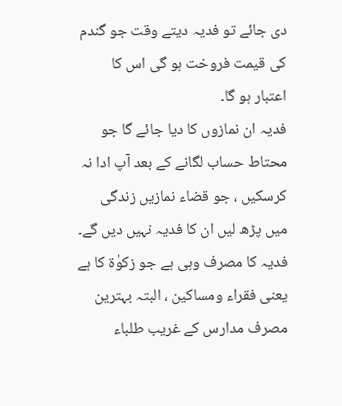دی جائے تو فدیہ دیتے وقت جو گندم کی قیمت فروخت ہو گی اس کا اعتبار ہو گا۔
فدیہ ان نمازوں کا دیا جائے گا جو محتاط حساب لگانے کے بعد آپ ادا نہ کرسکیں ، جو قضاء نمازیں زندگی میں پڑھ لیں ان کا فدیہ نہیں دیں گے۔
فدیہ کا مصرف وہی ہے جو زکوٰة کا ہے یعنی فقراء ومساکین ، البتہ بہترین مصرف مدارس کے غریب طلباء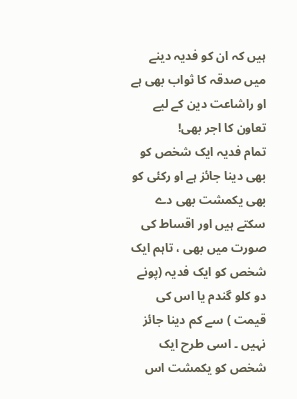ہیں کہ ان کو فدیہ دینے میں صدقہ کا ثواب بھی ہے او راشاعت دین کے لیے تعاون کا اجر بھی!
تمام فدیہ ایک شخص کو بھی دینا جائز ہے او رکئی کو بھی یکمشت بھی دے سکتے ہیں اور اقساط کی صورت میں بھی ، تاہم ایک شخص کو ایک فدیہ (پونے دو کلو گندم یا اس کی قیمت ) سے کم دینا جائز نہیں ۔ اسی طرح ایک شخص کو یکمشت اس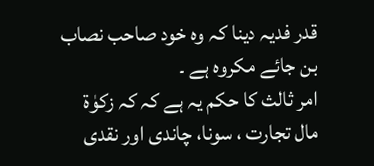قدر فدیہ دینا کہ وہ خود صاحب نصاب بن جائے مکروہ ہے ۔
امر ثالث کا حکم یہ ہے کہ کہ زکوٰة مال تجارت ، سونا، چاندی اور نقدی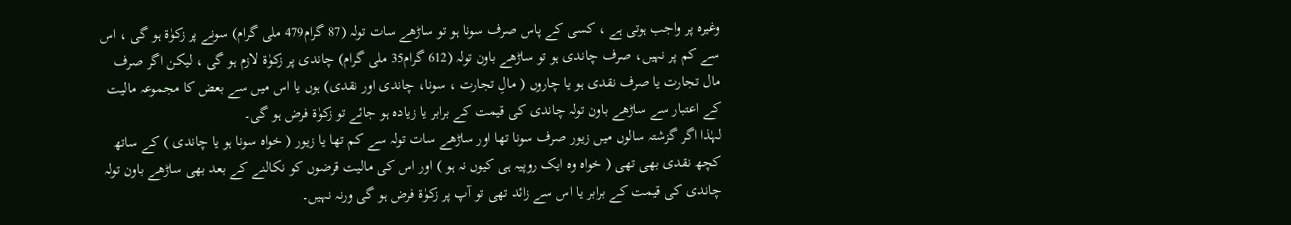وغیرہ پر واجب ہوتی ہے ، کسی کے پاس صرف سونا ہو تو ساڑھے سات تولہ (87 گرام479 ملی گرام) سونے پر زکوٰة ہو گی ، اس سے کم پر نہیں، صرف چاندی ہو تو ساڑھے باون تولہ (612 گرام35 ملی گرام) چاندی پر زکوٰة لازم ہو گی ، لیکن اگر صرف مال تجارت یا صرف نقدی ہو یا چاروں ( مالِ تجارت ، سونا، چاندی اور نقدی) ہوں یا اس میں سے بعض کا مجموعہ مالیت کے اعتبار سے ساڑھے باون تولہ چاندی کی قیمت کے برابر یا زیادہ ہو جائے تو زکوٰة فرض ہو گی۔
لہٰذا اگر گزشتہ سالوں میں زیور صرف سونا تھا اور ساڑھے سات تولہ سے کم تھا یا زیور ( خواہ سونا ہو یا چاندی ) کے ساتھ کچھ نقدی بھی تھی ( خواہ وہ ایک روپیہ ہی کیوں نہ ہو ) اور اس کی مالیت قرضوں کو نکالنے کے بعد بھی ساڑھے باون تولہ چاندی کی قیمت کے برابر یا اس سے زائد تھی تو آپ پر زکوٰة فرض ہو گی ورنہ نہیں۔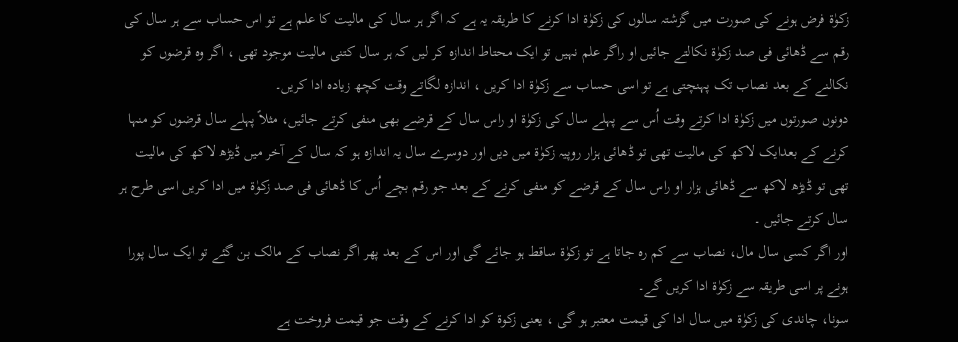زکوٰة فرض ہونے کی صورت میں گزشتہ سالوں کی زکوٰة ادا کرنے کا طریقہ یہ ہے کہ اگر ہر سال کی مالیت کا علم ہے تو اس حساب سے ہر سال کی رقم سے ڈھائی فی صد زکوٰة نکالتے جائیں او راگر علم نہیں تو ایک محتاط اندازہ کر لیں کہ ہر سال کتنی مالیت موجود تھی ، اگر وہ قرضوں کو نکالنے کے بعد نصاب تک پہنچتی ہے تو اسی حساب سے زکوٰة ادا کریں ، اندازہ لگاتے وقت کچھ زیادہ ادا کریں۔
دونوں صورتوں میں زکوٰة ادا کرتے وقت اُس سے پہلے سال کی زکوٰة او راس سال کے قرضے بھی منفی کرتے جائیں، مثلاً پہلے سال قرضوں کو منہا کرنے کے بعدایک لاکھ کی مالیت تھی تو ڈھائی ہزار روپیہ زکوٰة میں دیں اور دوسرے سال یہ اندازہ ہو کہ سال کے آخر میں ڈیڑھ لاکھ کی مالیت تھی تو ڈیڑھ لاکھ سے ڈھائی ہزار او راس سال کے قرضے کو منفی کرنے کے بعد جو رقم بچے اُس کا ڈھائی فی صد زکوٰة میں ادا کریں اسی طرح ہر سال کرتے جائیں ۔
اور اگر کسی سال مال، نصاب سے کم رہ جاتا ہے تو زکوٰة ساقط ہو جائے گی اور اس کے بعد پھر اگر نصاب کے مالک بن گئے تو ایک سال پورا ہونے پر اسی طریقہ سے زکوٰة ادا کریں گے۔
سونا، چاندی کی زکوٰة میں سال ادا کی قیمت معتبر ہو گی ، یعنی زکوة کو ادا کرنے کے وقت جو قیمت فروخت ہے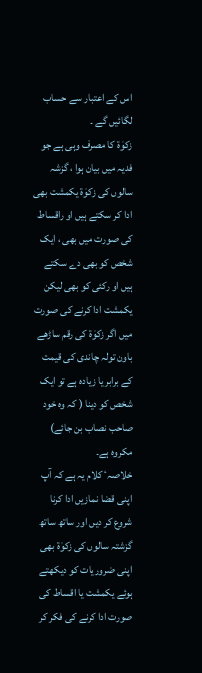اس کے اعتبار سے حساب لگائیں گے ۔
زکوٰة کا مصرف وہی ہے جو فدیہ میں بیان ہوا ، گزشہ سالوں کی زکوٰة یکمشت بھی ادا کر سکتے ہیں او راقساط کی صورت میں بھی ، ایک شخص کو بھی دے سکتے ہیں او رکئی کو بھی لیکن یکمشت ادا کرنے کی صورت میں اگر زکوٰة کی رقم ساڑھے باون تولہ چاندی کی قیمت کے برابر یا زیادہ ہے تو ایک شخص کو دینا ( کہ وہ خود صاحب نصاب بن جائے) مکروہ ہے۔
خلاصہٴ کلام یہ ہے کہ آپ اپنی قضا نمازیں ادا کرنا شروع کر دیں اور ساتھ ساتھ گزشتہ سالوں کی زکوٰة بھی اپنی ضروریات کو دیکھتے ہوئے یکمشت یا اقساط کی صورت ادا کرنے کی فکر کر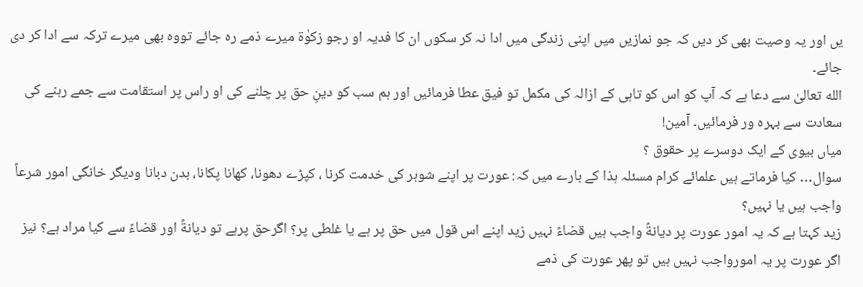یں اور یہ وصیت بھی کر دیں کہ جو نمازیں میں اپنی زندگی میں ادا نہ کر سکوں ان کا فدیہ او رجو زکوٰة میرے ذمے رہ جائے تووہ بھی میرے ترکہ سے ادا کر دی جائے۔
الله تعالیٰ سے دعا ہے کہ آپ کو اس کو تاہی کے ازالہ کی مکمل تو فیق عطا فرمائیں اور ہم سب کو دینِ حق پر چلنے کی او راس پر استقامت سے جمے رہنے کی سعادت سے بہرہ ور فرمائیں۔ آمین!
میاں بیوی کے ایک دوسرے پر حقوق ؟
سوال… کیا فرماتے ہیں علمائے کرام مسئلہ ہذا کے بارے میں کہ: عورت پر اپنے شوہر کی خدمت کرنا ، کپڑے دھونا، کھانا پکانا، بدن دبانا ودیگر خانگی امور شرعاً واجب ہیں یا نہیں؟
زید کہتا ہے کہ یہ امور عورت پر دیانةً واجب ہیں قضاءً نہیں زید اپنے اس قول میں حق پر ہے یا غلطی پر؟ اگرحق پرہے تو دیانةً اور قضاءً سے کیا مراد ہے؟ نیز اگر عورت پر یہ امورواجب نہیں ہیں تو پھر عورت کی ذمے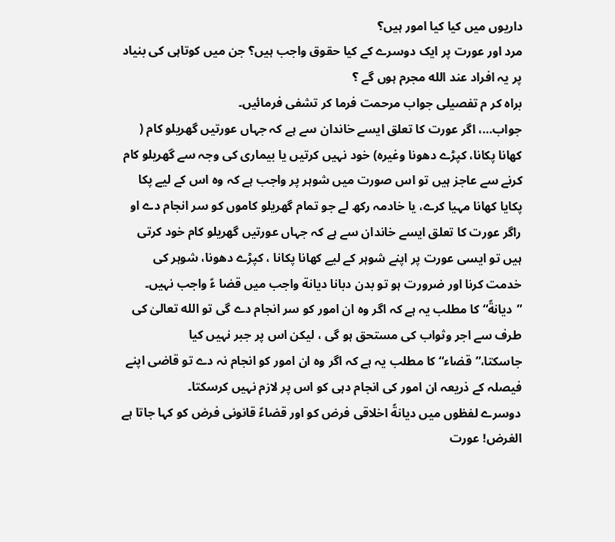داریوں میں کیا کیا امور ہیں؟
مرد اور عورت پر ایک دوسرے کے کیا حقوق واجب ہیں؟ جن میں کوتاہی کی بنیاد پر یہ افراد عند الله مجرم ہوں گے ؟
براہ کر م تفصیلی جواب مرحمت فرما کر تشفی فرمائیں۔
جواب…، اگر عورت کا تعلق ایسے خاندان سے ہے کہ جہاں عورتیں گھریلو کام ( کھانا پکانا، کپڑے دھونا وغیرہ) خود نہیں کرتیں یا بیماری کی وجہ سے گھریلو کام کرنے سے عاجز ہیں تو اس صورت میں شوہر پر واجب ہے کہ وہ اس کے لیے پکا پکایا کھانا مہیا کرے، یا خادمہ رکھ لے جو تمام گھریلو کاموں کو سر انجام دے او راگر عورت کا تعلق ایسے خاندان سے ہے کہ جہاں عورتیں گھریلو کام خود کرتی ہیں تو ایسی عورت پر اپنے شوہر کے لیے کھانا پکانا ، کپڑے دھونا، شوہر کی خدمت کرنا اور ضرورت ہو تو بدن دبانا دیانة واجب میں قضا ءً واجب نہیں۔
”دیانةً“ کا مطلب یہ ہے کہ اگر وہ ان امور کو سر انجام دے گی تو الله تعالیٰ کی طرف سے اجر وثواب کی مستحق ہو گی ، لیکن اس پر جبر نہیں کیا جاسکتا،”قضاء“ کا مطلب یہ ہے کہ اگر وہ ان امور کو انجام نہ دے تو قاضی اپنے فیصلہ کے ذریعہ ان امور کی انجام دہی کو اس پر لازم نہیں کرسکتا۔
دوسرے لفظوں میں دیانةً اخلاقی فرض کو اور قضاءً قانونی فرض کو کہا جاتا ہے الغرض! عورت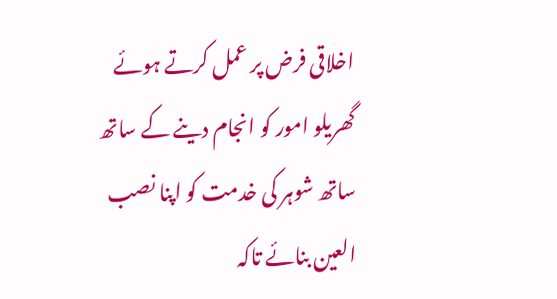اخلاقی فرض پر عمل کرتے ہوئے گھریلو امور کو انجام دینے کے ساتھ ساتھ شوہر کی خدمت کو اپنا نصب العین بنائے تاکہ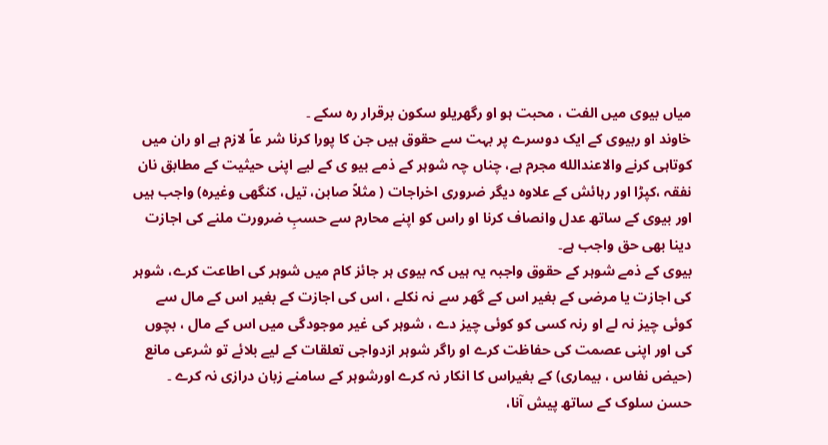میاں بیوی میں الفت ، محبت ہو او رگھریلو سکون برقرار رہ سکے ۔
خاوند او ربیوی کے ایک دوسرے پر بہت سے حقوق ہیں جن کا پورا کرنا شر عاً لازم ہے او ران میں کوتاہی کرنے والاعندالله مجرم ہے، چناں چہ شوہر کے ذمے بیو ی کے لیے اپنی حیثیت کے مطابق نان نفقہ ،کپڑا اور رہائش کے علاوہ دیگر ضروری اخراجات ( مثلاً صابن، تیل، کنگھی وغیرہ) واجب ہیں اور بیوی کے ساتھ عدل وانصاف کرنا او راس کو اپنے محارم سے حسبِ ضرورت ملنے کی اجازت دینا بھی حق واجب ہے۔
بیوی کے ذمے شوہر کے حقوق واجبہ یہ ہیں کہ بیوی ہر جائز کام میں شوہر کی اطاعت کرے، شوہر کی اجازت یا مرضی کے بغیر اس کے گھر سے نہ نکلے ، اس کی اجازت کے بغیر اس کے مال سے کوئی چیز نہ لے او رنہ کسی کو کوئی چیز دے ، شوہر کی غیر موجودگی میں اس کے مال ، بچوں کی اور اپنی عصمت کی حفاظت کرے او راگر شوہر ازدواجی تعلقات کے لیے بلائے تو شرعی مانع (حیض نفاس ، بیماری) کے بغیراس کا انکار نہ کرے اورشوہر کے سامنے زبان درازی نہ کرے ۔
حسن سلوک کے ساتھ پیش آنا،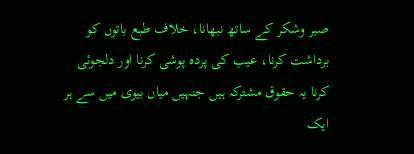صبر وشکر کے ساتھ نبھانا، خلاف طبع باتوں کو برداشت کرنا، عیب کی پردہ پوشی کرنا اور دلجوئی کرنا یہ حقوق مشترکہ ہیں جنہیں میاں بیوی میں سے ہر ایک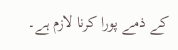کے ذمے پورا کرنا لازم ہے۔